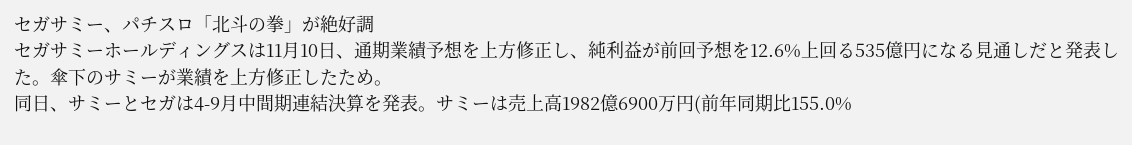セガサミー、パチスロ「北斗の拳」が絶好調
セガサミーホールディングスは11月10日、通期業績予想を上方修正し、純利益が前回予想を12.6%上回る535億円になる見通しだと発表した。傘下のサミーが業績を上方修正したため。
同日、サミーとセガは4-9月中間期連結決算を発表。サミーは売上高1982億6900万円(前年同期比155.0%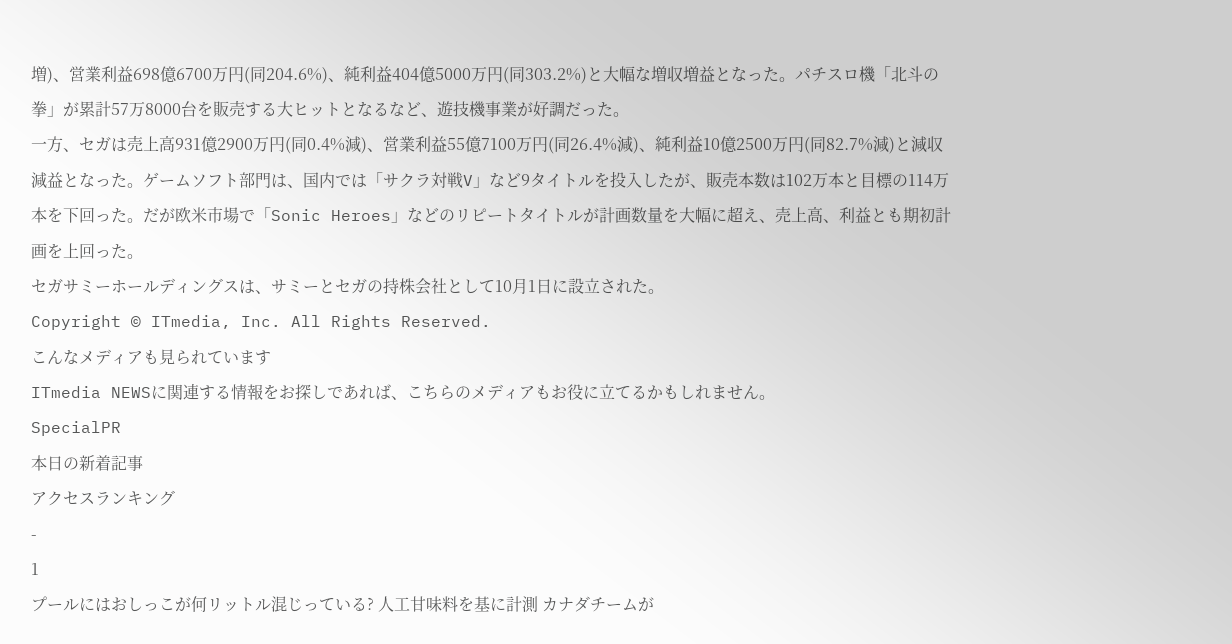増)、営業利益698億6700万円(同204.6%)、純利益404億5000万円(同303.2%)と大幅な増収増益となった。パチスロ機「北斗の拳」が累計57万8000台を販売する大ヒットとなるなど、遊技機事業が好調だった。
一方、セガは売上高931億2900万円(同0.4%減)、営業利益55億7100万円(同26.4%減)、純利益10億2500万円(同82.7%減)と減収減益となった。ゲームソフト部門は、国内では「サクラ対戦V」など9タイトルを投入したが、販売本数は102万本と目標の114万本を下回った。だが欧米市場で「Sonic Heroes」などのリピートタイトルが計画数量を大幅に超え、売上高、利益とも期初計画を上回った。
セガサミーホールディングスは、サミーとセガの持株会社として10月1日に設立された。
Copyright © ITmedia, Inc. All Rights Reserved.
こんなメディアも見られています
ITmedia NEWSに関連する情報をお探しであれば、こちらのメディアもお役に立てるかもしれません。
SpecialPR
本日の新着記事
アクセスランキング
-
1
プールにはおしっこが何リットル混じっている? 人工甘味料を基に計測 カナダチームが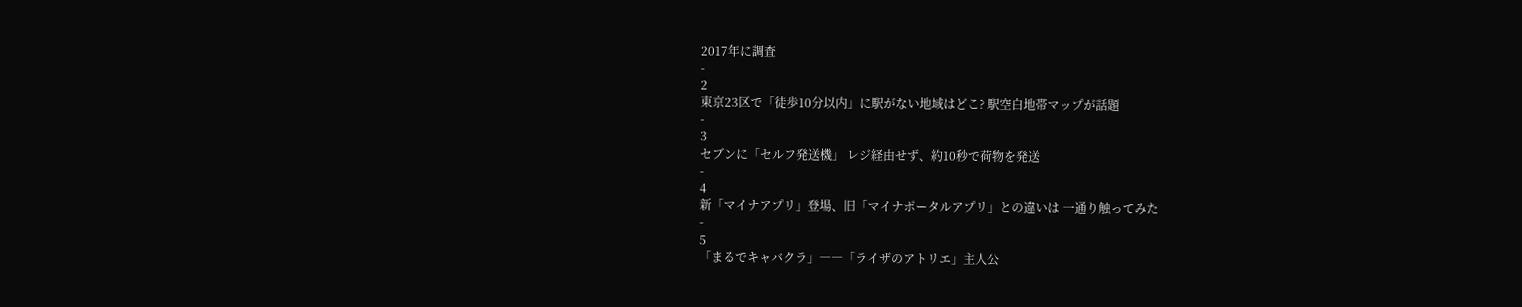2017年に調査
-
2
東京23区で「徒歩10分以内」に駅がない地域はどこ? 駅空白地帯マップが話題
-
3
セブンに「セルフ発送機」 レジ経由せず、約10秒で荷物を発送
-
4
新「マイナアプリ」登場、旧「マイナポータルアプリ」との違いは 一通り触ってみた
-
5
「まるでキャバクラ」――「ライザのアトリエ」主人公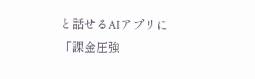と話せるAIアプリに「課金圧強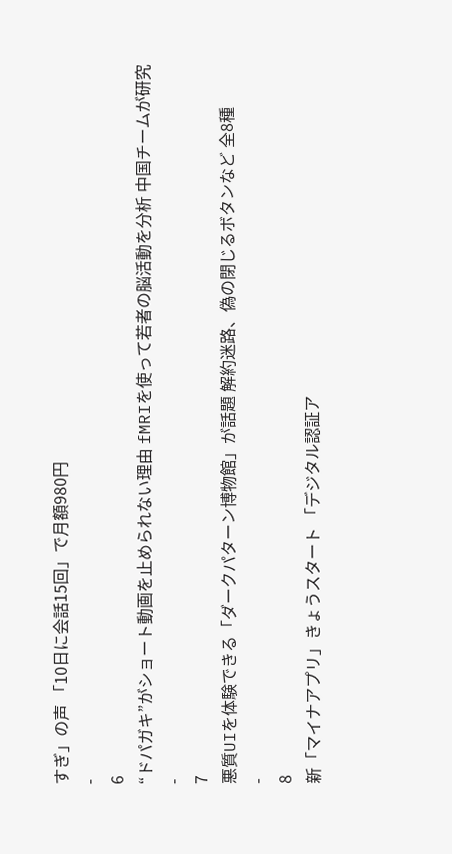すぎ」の声 「10日に会話15回」で月額980円
-
6
“ドパガキ”がショート動画を止められない理由 fMRIを使って若者の脳活動を分析 中国チームが研究
-
7
悪質UIを体験できる「ダークパターン博物館」が話題 解約迷路、偽の閉じるボタンなど 全8種
-
8
新「マイナアプリ」きょうスタート 「デジタル認証ア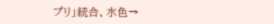プリ」統合、水色→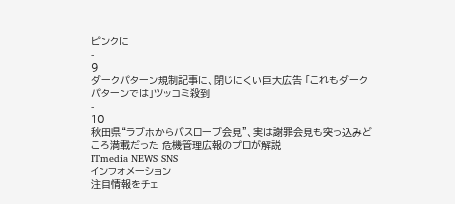ピンクに
-
9
ダークパターン規制記事に、閉じにくい巨大広告 「これもダークパターンでは」ツッコミ殺到
-
10
秋田県“ラブホからバスローブ会見”、実は謝罪会見も突っ込みどころ満載だった 危機管理広報のプロが解説
ITmedia NEWS SNS
インフォメーション
注目情報をチェ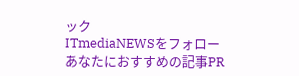ック
ITmediaNEWSをフォロー
あなたにおすすめの記事PR